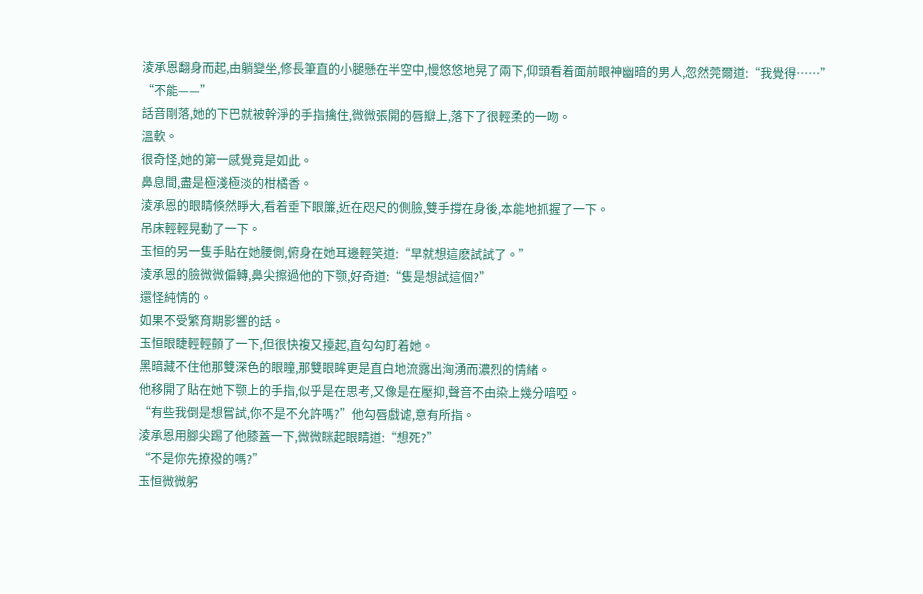淩承恩翻身而起,由躺變坐,修長筆直的小腿懸在半空中,慢悠悠地晃了兩下,仰頭看着面前眼神幽暗的男人,忽然莞爾道:“我覺得……”
“不能——”
話音剛落,她的下巴就被幹淨的手指擒住,微微張開的唇瓣上,落下了很輕柔的一吻。
溫軟。
很奇怪,她的第一感覺竟是如此。
鼻息間,盡是極淺極淡的柑橘香。
淩承恩的眼睛倏然睜大,看着垂下眼簾,近在咫尺的側臉,雙手撐在身後,本能地抓握了一下。
吊床輕輕晃動了一下。
玉恒的另一隻手貼在她腰側,俯身在她耳邊輕笑道:“早就想這麽試試了。”
淩承恩的臉微微偏轉,鼻尖擦過他的下颚,好奇道:“隻是想試這個?”
還怪純情的。
如果不受繁育期影響的話。
玉恒眼睫輕輕顫了一下,但很快複又擡起,直勾勾盯着她。
黑暗藏不住他那雙深色的眼瞳,那雙眼眸更是直白地流露出洶湧而濃烈的情緒。
他移開了貼在她下颚上的手指,似乎是在思考,又像是在壓抑,聲音不由染上幾分喑啞。
“有些我倒是想嘗試,你不是不允許嗎?”他勾唇戲谑,意有所指。
淩承恩用腳尖踢了他膝蓋一下,微微眯起眼睛道:“想死?”
“不是你先撩撥的嗎?”
玉恒微微躬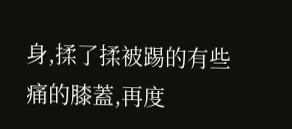身,揉了揉被踢的有些痛的膝蓋,再度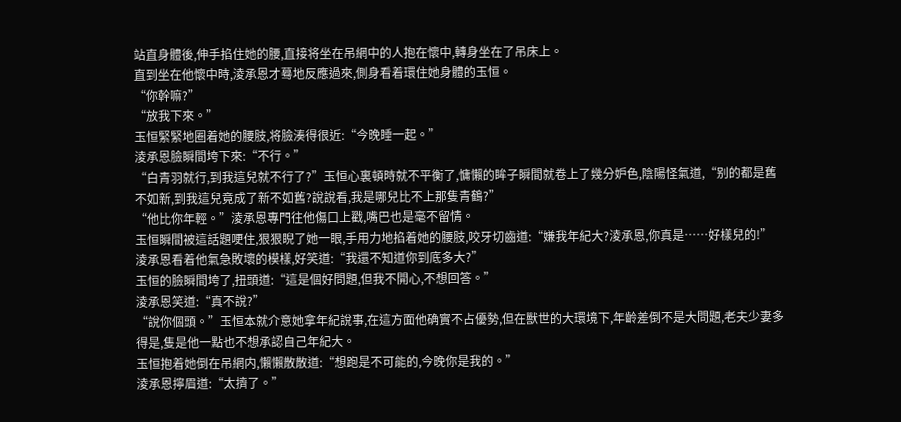站直身體後,伸手掐住她的腰,直接将坐在吊網中的人抱在懷中,轉身坐在了吊床上。
直到坐在他懷中時,淩承恩才蓦地反應過來,側身看着環住她身體的玉恒。
“你幹嘛?”
“放我下來。”
玉恒緊緊地圈着她的腰肢,将臉湊得很近:“今晚睡一起。”
淩承恩臉瞬間垮下來:“不行。”
“白青羽就行,到我這兒就不行了?”玉恒心裏頓時就不平衡了,慵懶的眸子瞬間就卷上了幾分妒色,陰陽怪氣道,“别的都是舊不如新,到我這兒竟成了新不如舊?說說看,我是哪兒比不上那隻青鶴?”
“他比你年輕。”淩承恩專門往他傷口上戳,嘴巴也是毫不留情。
玉恒瞬間被這話題哽住,狠狠睨了她一眼,手用力地掐着她的腰肢,咬牙切齒道:“嫌我年紀大?淩承恩,你真是……好樣兒的!”
淩承恩看着他氣急敗壞的模樣,好笑道:“我還不知道你到底多大?”
玉恒的臉瞬間垮了,扭頭道:“這是個好問題,但我不開心,不想回答。”
淩承恩笑道:“真不說?”
“說你個頭。”玉恒本就介意她拿年紀說事,在這方面他确實不占優勢,但在獸世的大環境下,年齡差倒不是大問題,老夫少妻多得是,隻是他一點也不想承認自己年紀大。
玉恒抱着她倒在吊網内,懶懶散散道:“想跑是不可能的,今晚你是我的。”
淩承恩擰眉道:“太擠了。”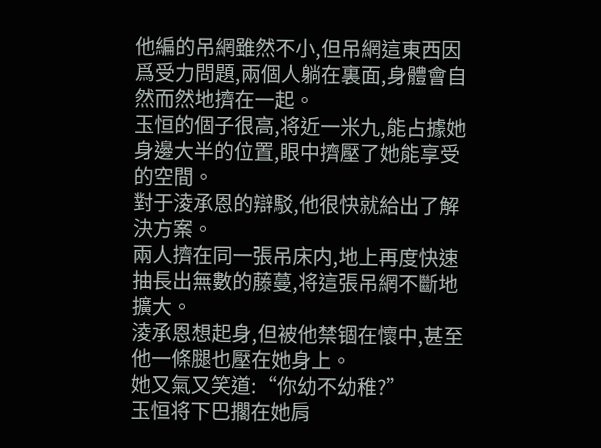他編的吊網雖然不小,但吊網這東西因爲受力問題,兩個人躺在裏面,身體會自然而然地擠在一起。
玉恒的個子很高,将近一米九,能占據她身邊大半的位置,眼中擠壓了她能享受的空間。
對于淩承恩的辯駁,他很快就給出了解決方案。
兩人擠在同一張吊床内,地上再度快速抽長出無數的藤蔓,将這張吊網不斷地擴大。
淩承恩想起身,但被他禁锢在懷中,甚至他一條腿也壓在她身上。
她又氣又笑道:“你幼不幼稚?”
玉恒将下巴擱在她肩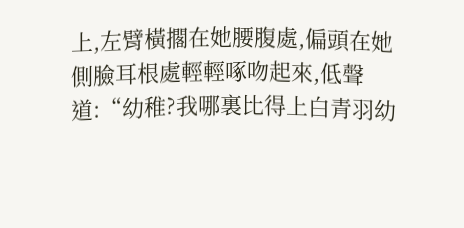上,左臂橫擱在她腰腹處,偏頭在她側臉耳根處輕輕啄吻起來,低聲道:“幼稚?我哪裏比得上白青羽幼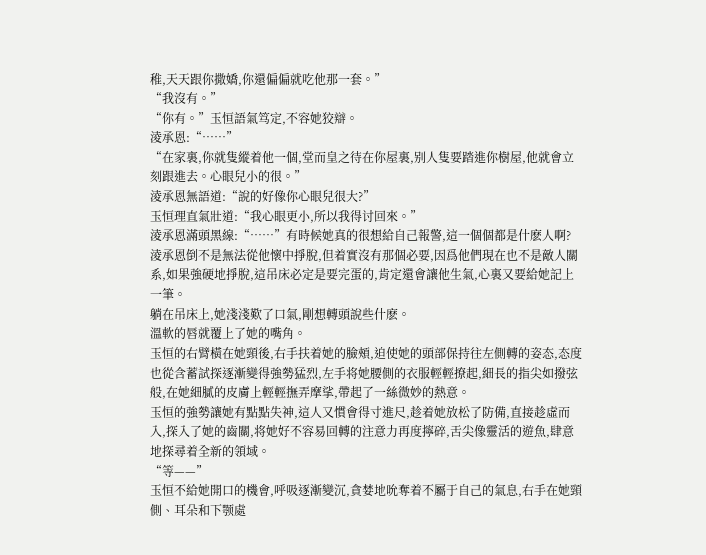稚,天天跟你撒嬌,你還偏偏就吃他那一套。”
“我沒有。”
“你有。”玉恒語氣笃定,不容她狡辯。
淩承恩:“……”
“在家裏,你就隻縱着他一個,堂而皇之待在你屋裏,别人隻要踏進你樹屋,他就會立刻跟進去。心眼兒小的很。”
淩承恩無語道:“說的好像你心眼兒很大?”
玉恒理直氣壯道:“我心眼更小,所以我得讨回來。”
淩承恩滿頭黑線:“……”有時候她真的很想給自己報警,這一個個都是什麽人啊?
淩承恩倒不是無法從他懷中掙脫,但着實沒有那個必要,因爲他們現在也不是敵人關系,如果強硬地掙脫,這吊床必定是要完蛋的,肯定還會讓他生氣,心裏又要給她記上一筆。
躺在吊床上,她淺淺歎了口氣,剛想轉頭說些什麽。
溫軟的唇就覆上了她的嘴角。
玉恒的右臂橫在她頸後,右手扶着她的臉頰,迫使她的頭部保持往左側轉的姿态,态度也從含蓄試探逐漸變得強勢猛烈,左手将她腰側的衣服輕輕撩起,細長的指尖如撥弦般,在她細膩的皮膚上輕輕撫弄摩挲,帶起了一絲微妙的熱意。
玉恒的強勢讓她有點點失神,這人又慣會得寸進尺,趁着她放松了防備,直接趁虛而入,探入了她的齒關,将她好不容易回轉的注意力再度擰碎,舌尖像靈活的遊魚,肆意地探尋着全新的領域。
“等——”
玉恒不給她開口的機會,呼吸逐漸變沉,貪婪地吮奪着不屬于自己的氣息,右手在她頸側、耳朵和下颚處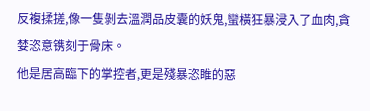反複揉搓,像一隻剝去溫潤品皮囊的妖鬼,蠻橫狂暴浸入了血肉,貪婪恣意镌刻于骨床。
他是居高臨下的掌控者,更是殘暴恣睢的惡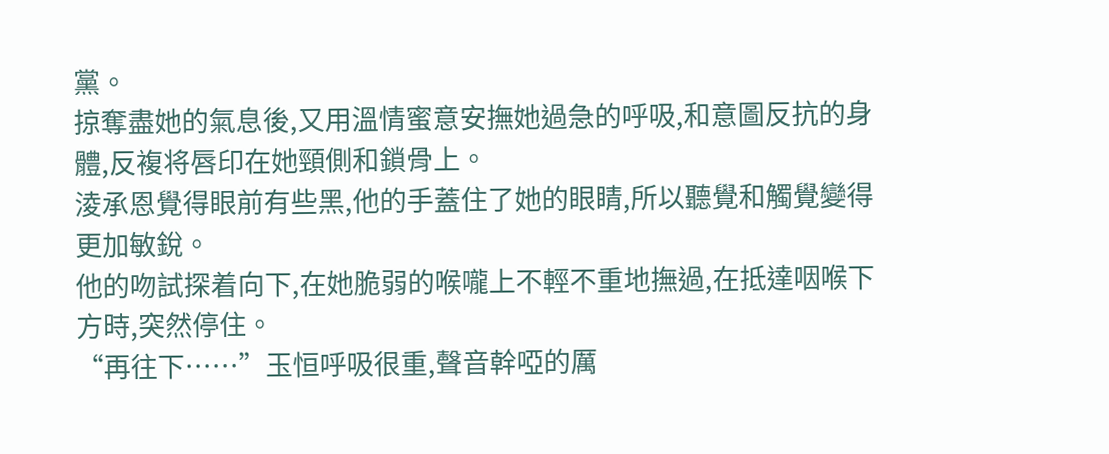黨。
掠奪盡她的氣息後,又用溫情蜜意安撫她過急的呼吸,和意圖反抗的身體,反複将唇印在她頸側和鎖骨上。
淩承恩覺得眼前有些黑,他的手蓋住了她的眼睛,所以聽覺和觸覺變得更加敏銳。
他的吻試探着向下,在她脆弱的喉嚨上不輕不重地撫過,在抵達咽喉下方時,突然停住。
“再往下……”玉恒呼吸很重,聲音幹啞的厲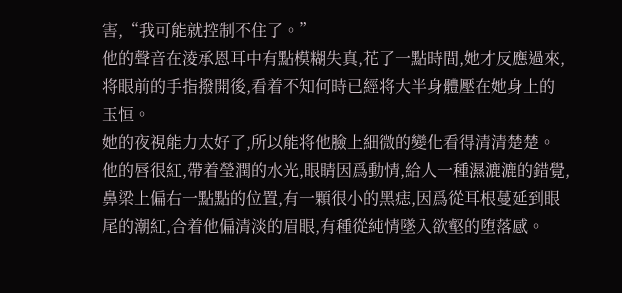害,“我可能就控制不住了。”
他的聲音在淩承恩耳中有點模糊失真,花了一點時間,她才反應過來,将眼前的手指撥開後,看着不知何時已經将大半身體壓在她身上的玉恒。
她的夜視能力太好了,所以能将他臉上細微的變化看得清清楚楚。
他的唇很紅,帶着瑩潤的水光,眼睛因爲動情,給人一種濕漉漉的錯覺,鼻梁上偏右一點點的位置,有一顆很小的黑痣,因爲從耳根蔓延到眼尾的潮紅,合着他偏清淡的眉眼,有種從純情墜入欲壑的堕落感。